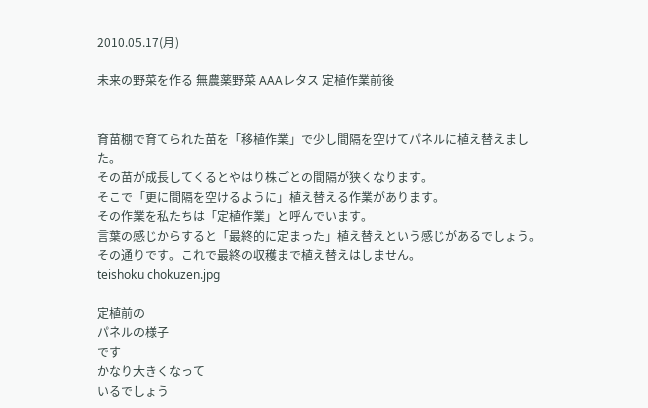2010.05.17(月)

未来の野菜を作る 無農薬野菜 AAAレタス 定植作業前後


育苗棚で育てられた苗を「移植作業」で少し間隔を空けてパネルに植え替えました。
その苗が成長してくるとやはり株ごとの間隔が狭くなります。
そこで「更に間隔を空けるように」植え替える作業があります。
その作業を私たちは「定植作業」と呼んでいます。
言葉の感じからすると「最終的に定まった」植え替えという感じがあるでしょう。
その通りです。これで最終の収穫まで植え替えはしません。
teishoku chokuzen.jpg

定植前の
パネルの様子
です
かなり大きくなって
いるでしょう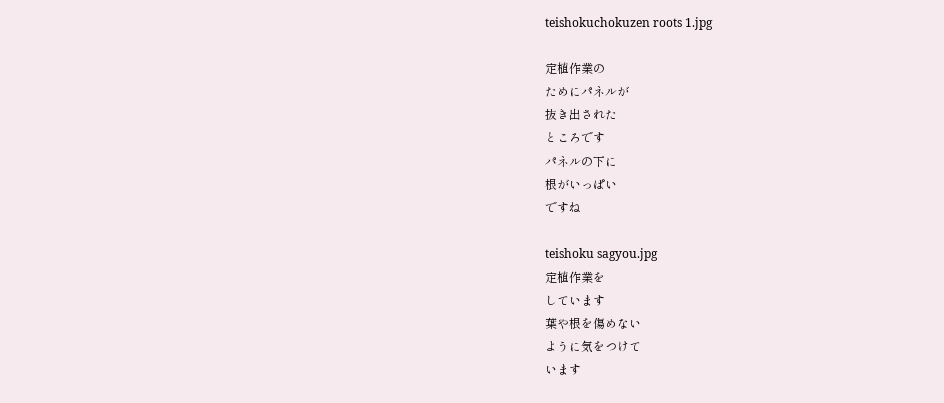teishokuchokuzen roots 1.jpg

定植作業の
ためにパネルが
抜き出された
ところです
パネルの下に
根がいっぱい
ですね

teishoku sagyou.jpg
定植作業を
しています
葉や根を傷めない
ように気をつけて
います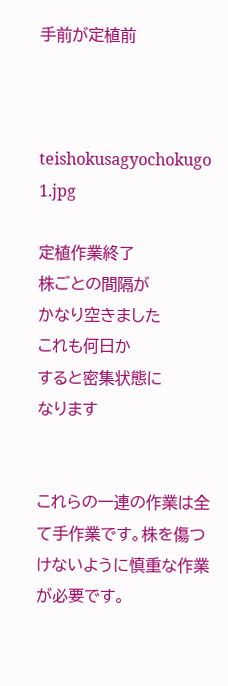手前が定植前



teishokusagyochokugo 1.jpg

定植作業終了
株ごとの間隔が
かなり空きました
これも何日か
すると密集状態に
なります


これらの一連の作業は全て手作業です。株を傷つけないように慎重な作業が必要です。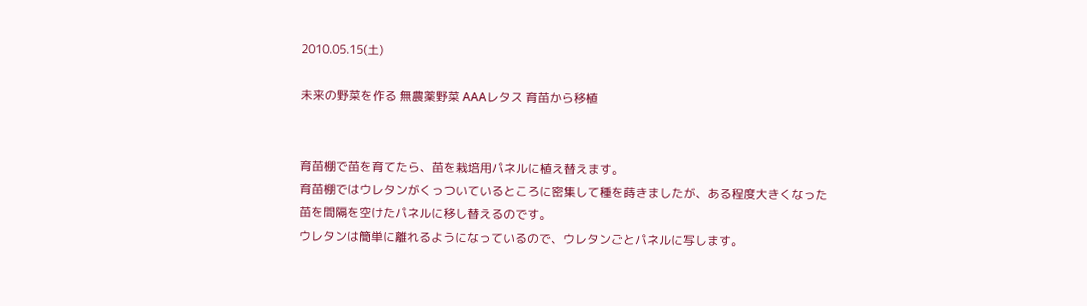2010.05.15(土)

未来の野菜を作る 無農薬野菜 AAAレタス 育苗から移植


育苗棚で苗を育てたら、苗を栽培用パネルに植え替えます。
育苗棚ではウレタンがくっついているところに密集して種を蒔きましたが、ある程度大きくなった
苗を間隔を空けたパネルに移し替えるのです。
ウレタンは簡単に離れるようになっているので、ウレタンごとパネルに写します。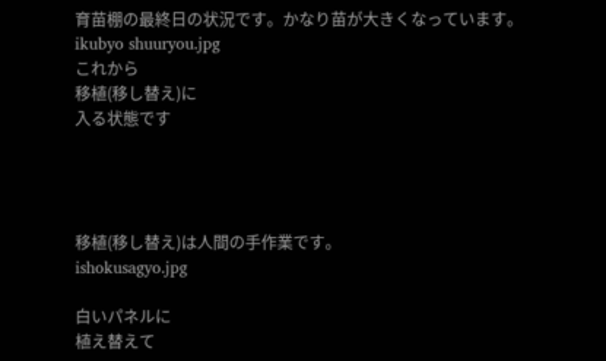育苗棚の最終日の状況です。かなり苗が大きくなっています。
ikubyo shuuryou.jpg
これから
移植(移し替え)に
入る状態です




移植(移し替え)は人間の手作業です。
ishokusagyo.jpg

白いパネルに
植え替えて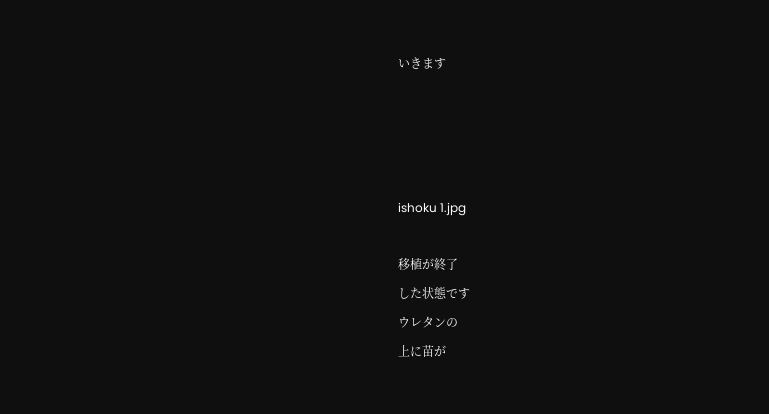いきます




ishoku 1.jpg

移植が終了
した状態です
ウレタンの
上に苗が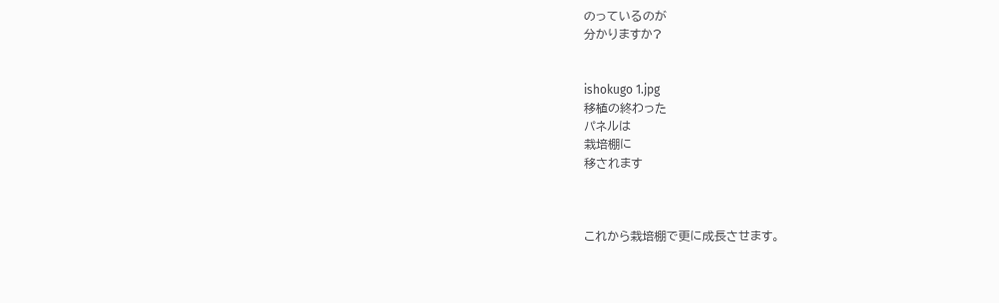のっているのが
分かりますか?


ishokugo 1.jpg
移植の終わった
パネルは
栽培棚に
移されます



これから栽培棚で更に成長させます。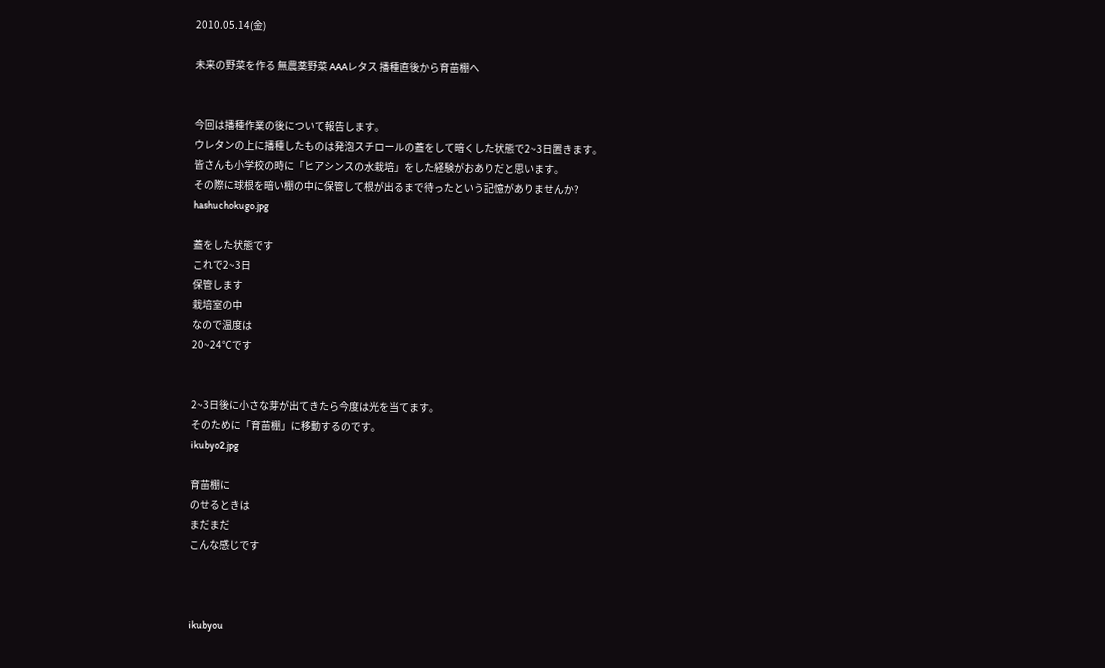2010.05.14(金)

未来の野菜を作る 無農薬野菜 AAAレタス 播種直後から育苗棚へ


今回は播種作業の後について報告します。
ウレタンの上に播種したものは発泡スチロールの蓋をして暗くした状態で2~3日置きます。
皆さんも小学校の時に「ヒアシンスの水栽培」をした経験がおありだと思います。
その際に球根を暗い棚の中に保管して根が出るまで待ったという記憶がありませんか?
hashuchokugo.jpg

蓋をした状態です
これで2~3日
保管します
栽培室の中
なので温度は
20~24℃です


2~3日後に小さな芽が出てきたら今度は光を当てます。
そのために「育苗棚」に移動するのです。
ikubyo2.jpg

育苗棚に
のせるときは
まだまだ
こんな感じです



ikubyou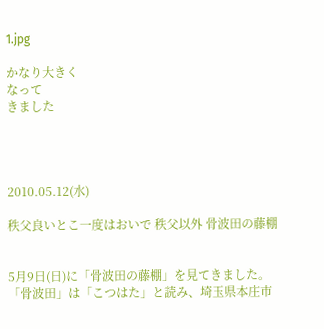1.jpg

かなり大きく
なって
きました




2010.05.12(水)

秩父良いとこ一度はおいで 秩父以外 骨波田の藤棚


5月9日(日)に「骨波田の藤棚」を見てきました。
「骨波田」は「こつはた」と読み、埼玉県本庄市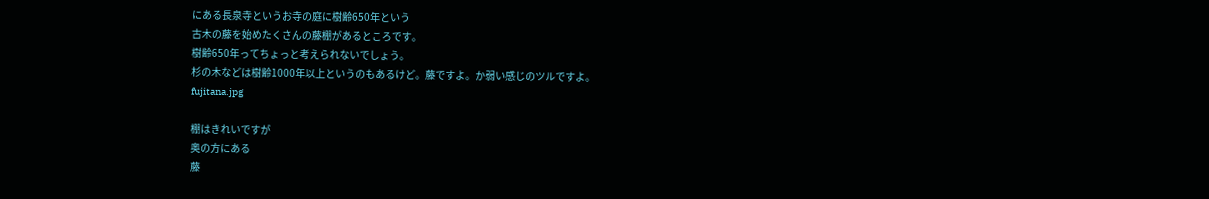にある長泉寺というお寺の庭に樹齢650年という
古木の藤を始めたくさんの藤棚があるところです。
樹齢650年ってちょっと考えられないでしょう。
杉の木などは樹齢1000年以上というのもあるけど。藤ですよ。か弱い感じのツルですよ。
fujitana.jpg

棚はきれいですが
奥の方にある
藤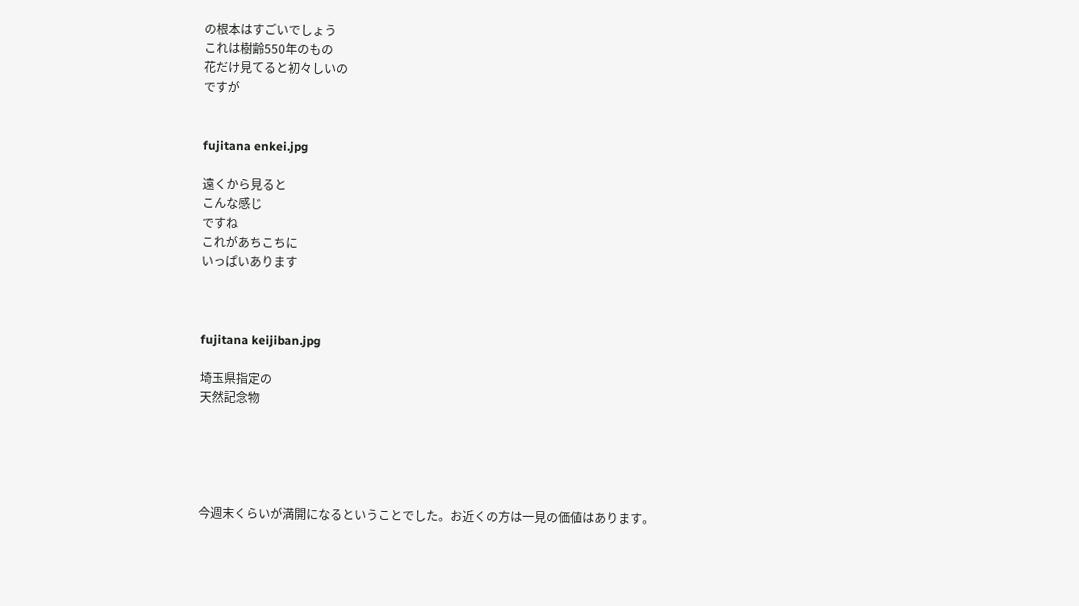の根本はすごいでしょう
これは樹齢550年のもの
花だけ見てると初々しいの
ですが


fujitana enkei.jpg

遠くから見ると
こんな感じ
ですね
これがあちこちに
いっぱいあります



fujitana keijiban.jpg

埼玉県指定の
天然記念物





今週末くらいが満開になるということでした。お近くの方は一見の価値はあります。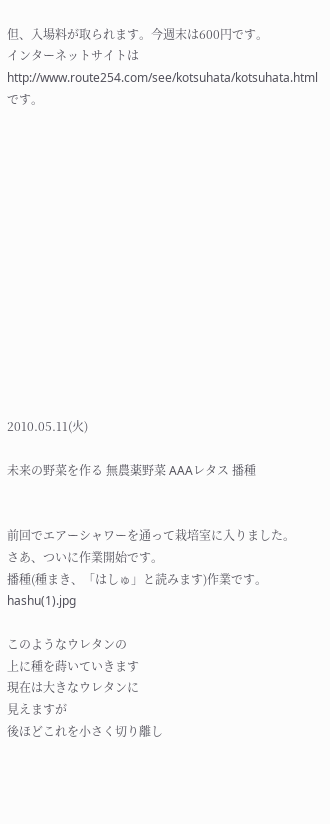但、入場料が取られます。今週末は600円です。
インターネットサイトはhttp://www.route254.com/see/kotsuhata/kotsuhata.html です。














2010.05.11(火)

未来の野菜を作る 無農薬野菜 AAAレタス 播種


前回でエアーシャワーを通って栽培室に入りました。
さあ、ついに作業開始です。
播種(種まき、「はしゅ」と読みます)作業です。
hashu(1).jpg

このようなウレタンの
上に種を蒔いていきます
現在は大きなウレタンに
見えますが
後ほどこれを小さく切り離し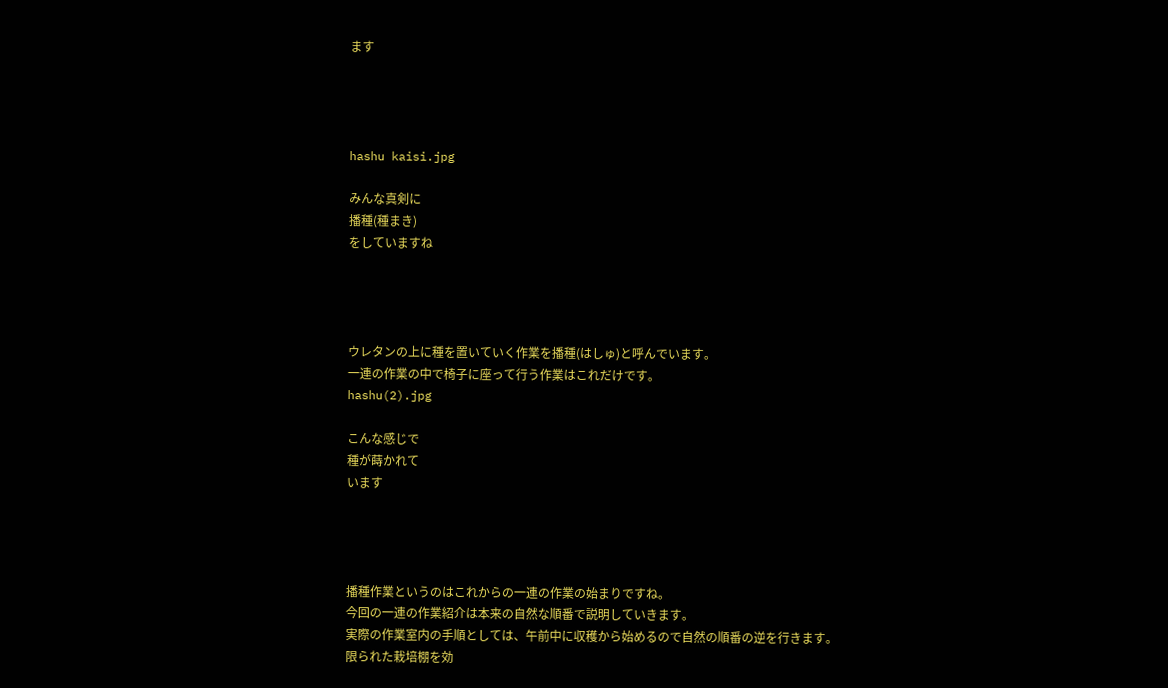ます




hashu kaisi.jpg

みんな真剣に
播種(種まき)
をしていますね




ウレタンの上に種を置いていく作業を播種(はしゅ)と呼んでいます。
一連の作業の中で椅子に座って行う作業はこれだけです。
hashu(2).jpg

こんな感じで
種が蒔かれて
います




播種作業というのはこれからの一連の作業の始まりですね。
今回の一連の作業紹介は本来の自然な順番で説明していきます。
実際の作業室内の手順としては、午前中に収穫から始めるので自然の順番の逆を行きます。
限られた栽培棚を効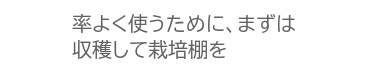率よく使うために、まずは収穫して栽培棚を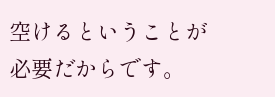空けるということが必要だからです。